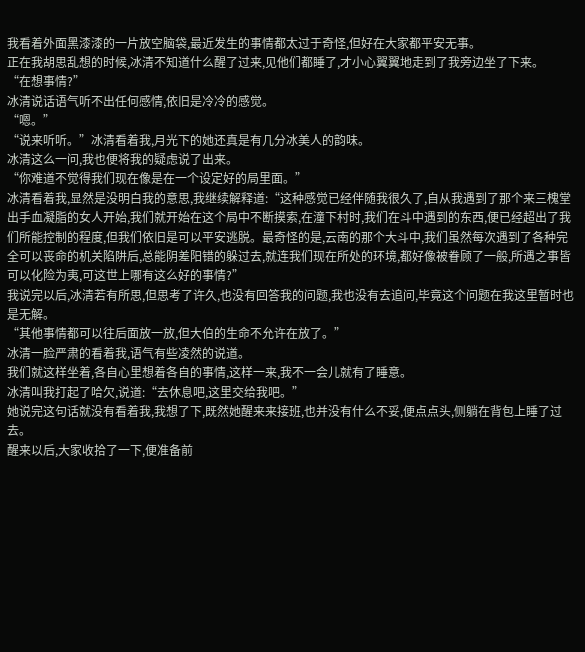我看着外面黑漆漆的一片放空脑袋,最近发生的事情都太过于奇怪,但好在大家都平安无事。
正在我胡思乱想的时候,冰清不知道什么醒了过来,见他们都睡了,才小心翼翼地走到了我旁边坐了下来。
“在想事情?”
冰清说话语气听不出任何感情,依旧是冷冷的感觉。
“嗯。”
“说来听听。”冰清看着我,月光下的她还真是有几分冰美人的韵味。
冰清这么一问,我也便将我的疑虑说了出来。
“你难道不觉得我们现在像是在一个设定好的局里面。”
冰清看着我,显然是没明白我的意思,我继续解释道:“这种感觉已经伴随我很久了,自从我遇到了那个来三槐堂出手血凝脂的女人开始,我们就开始在这个局中不断摸索,在潼下村时,我们在斗中遇到的东西,便已经超出了我们所能控制的程度,但我们依旧是可以平安逃脱。最奇怪的是,云南的那个大斗中,我们虽然每次遇到了各种完全可以丧命的机关陷阱后,总能阴差阳错的躲过去,就连我们现在所处的环境,都好像被眷顾了一般,所遇之事皆可以化险为夷,可这世上哪有这么好的事情?”
我说完以后,冰清若有所思,但思考了许久,也没有回答我的问题,我也没有去追问,毕竟这个问题在我这里暂时也是无解。
“其他事情都可以往后面放一放,但大伯的生命不允许在放了。”
冰清一脸严肃的看着我,语气有些凌然的说道。
我们就这样坐着,各自心里想着各自的事情,这样一来,我不一会儿就有了睡意。
冰清叫我打起了哈欠,说道:“去休息吧,这里交给我吧。”
她说完这句话就没有看着我,我想了下,既然她醒来来接班,也并没有什么不妥,便点点头,侧躺在背包上睡了过去。
醒来以后,大家收拾了一下,便准备前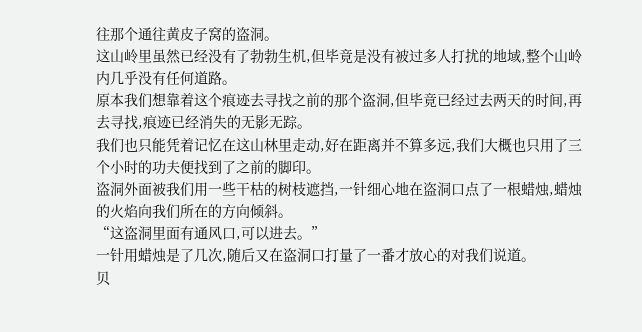往那个通往黄皮子窝的盗洞。
这山岭里虽然已经没有了勃勃生机,但毕竟是没有被过多人打扰的地域,整个山岭内几乎没有任何道路。
原本我们想靠着这个痕迹去寻找之前的那个盗洞,但毕竟已经过去两天的时间,再去寻找,痕迹已经消失的无影无踪。
我们也只能凭着记忆在这山林里走动,好在距离并不算多远,我们大概也只用了三个小时的功夫便找到了之前的脚印。
盗洞外面被我们用一些干枯的树枝遮挡,一针细心地在盗洞口点了一根蜡烛,蜡烛的火焰向我们所在的方向倾斜。
“这盗洞里面有通风口,可以进去。”
一针用蜡烛是了几次,随后又在盗洞口打量了一番才放心的对我们说道。
贝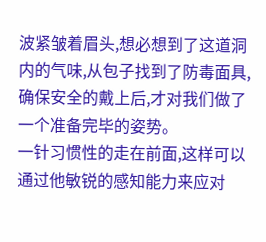波紧皱着眉头,想必想到了这道洞内的气味,从包子找到了防毒面具,确保安全的戴上后,才对我们做了一个准备完毕的姿势。
一针习惯性的走在前面,这样可以通过他敏锐的感知能力来应对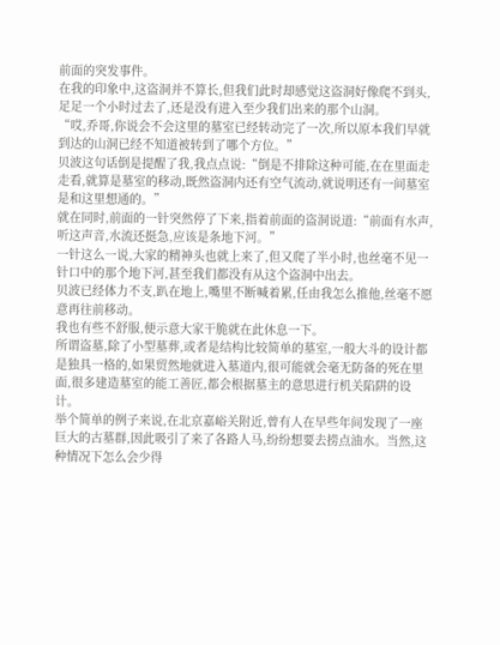前面的突发事件。
在我的印象中,这盗洞并不算长,但我们此时却感觉这盗洞好像爬不到头,足足一个小时过去了,还是没有进入至少我们出来的那个山洞。
“哎,乔哥,你说会不会这里的墓室已经转动完了一次,所以原本我们早就到达的山洞已经不知道被转到了哪个方位。”
贝波这句话倒是提醒了我,我点点说:“倒是不排除这种可能,在在里面走走看,就算是墓室的移动,既然盗洞内还有空气流动,就说明还有一间墓室是和这里想通的。”
就在同时,前面的一针突然停了下来,指着前面的盗洞说道:“前面有水声,听这声音,水流还挺急,应该是条地下河。”
一针这么一说,大家的精神头也就上来了,但又爬了半小时,也丝毫不见一针口中的那个地下河,甚至我们都没有从这个盗洞中出去。
贝波已经体力不支,趴在地上,嘴里不断喊着累,任由我怎么推他,丝毫不愿意再往前移动。
我也有些不舒服,便示意大家干脆就在此休息一下。
所谓盗墓,除了小型墓葬,或者是结构比较简单的墓室,一般大斗的设计都是独具一格的,如果贸然地就进入墓道内,很可能就会毫无防备的死在里面,很多建造墓室的能工善匠,都会根据墓主的意思进行机关陷阱的设计。
举个简单的例子来说,在北京嘉峪关附近,曾有人在早些年间发现了一座巨大的古墓群,因此吸引了来了各路人马,纷纷想要去捞点油水。当然,这种情况下怎么会少得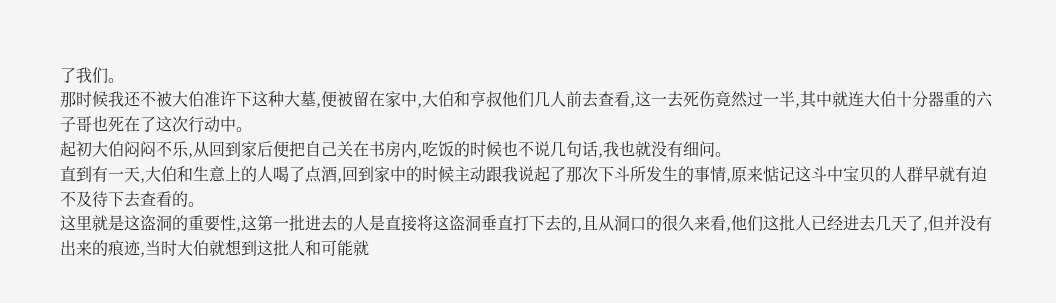了我们。
那时候我还不被大伯准许下这种大墓,便被留在家中,大伯和亨叔他们几人前去查看,这一去死伤竟然过一半,其中就连大伯十分器重的六子哥也死在了这次行动中。
起初大伯闷闷不乐,从回到家后便把自己关在书房内,吃饭的时候也不说几句话,我也就没有细问。
直到有一天,大伯和生意上的人喝了点酒,回到家中的时候主动跟我说起了那次下斗所发生的事情,原来惦记这斗中宝贝的人群早就有迫不及待下去查看的。
这里就是这盗洞的重要性,这第一批进去的人是直接将这盗洞垂直打下去的,且从洞口的很久来看,他们这批人已经进去几天了,但并没有出来的痕迹,当时大伯就想到这批人和可能就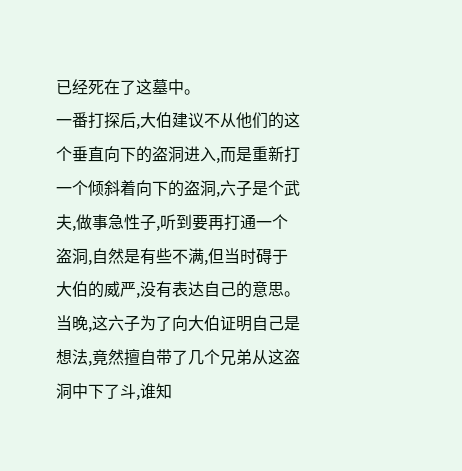已经死在了这墓中。
一番打探后,大伯建议不从他们的这个垂直向下的盗洞进入,而是重新打一个倾斜着向下的盗洞,六子是个武夫,做事急性子,听到要再打通一个盗洞,自然是有些不满,但当时碍于大伯的威严,没有表达自己的意思。
当晚,这六子为了向大伯证明自己是想法,竟然擅自带了几个兄弟从这盗洞中下了斗,谁知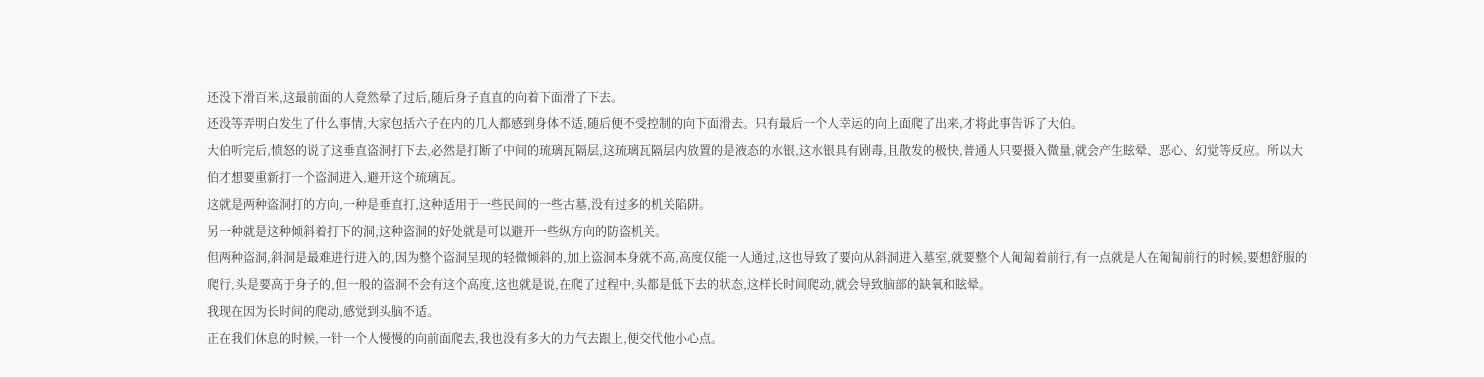还没下滑百米,这最前面的人竟然晕了过后,随后身子直直的向着下面滑了下去。
还没等弄明白发生了什么事情,大家包括六子在内的几人都感到身体不适,随后便不受控制的向下面滑去。只有最后一个人幸运的向上面爬了出来,才将此事告诉了大伯。
大伯听完后,愤怒的说了这垂直盗洞打下去,必然是打断了中间的琉璃瓦隔层,这琉璃瓦隔层内放置的是液态的水银,这水银具有剧毒,且散发的极快,普通人只要摄入微量,就会产生眩晕、恶心、幻觉等反应。所以大伯才想要重新打一个盗洞进入,避开这个琉璃瓦。
这就是两种盗洞打的方向,一种是垂直打,这种适用于一些民间的一些古墓,没有过多的机关陷阱。
另一种就是这种倾斜着打下的洞,这种盗洞的好处就是可以避开一些纵方向的防盗机关。
但两种盗洞,斜洞是最难进行进入的,因为整个盗洞呈现的轻微倾斜的,加上盗洞本身就不高,高度仅能一人通过,这也导致了要向从斜洞进入墓室,就要整个人匍匐着前行,有一点就是人在匍匐前行的时候,要想舒服的爬行,头是要高于身子的,但一般的盗洞不会有这个高度,这也就是说,在爬了过程中,头都是低下去的状态,这样长时间爬动,就会导致脑部的缺氧和眩晕。
我现在因为长时间的爬动,感觉到头脑不适。
正在我们休息的时候,一针一个人慢慢的向前面爬去,我也没有多大的力气去跟上,便交代他小心点。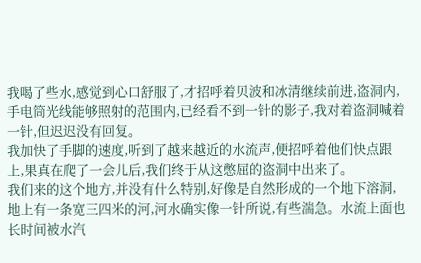我喝了些水,感觉到心口舒服了,才招呼着贝波和冰清继续前进,盗洞内,手电筒光线能够照射的范围内,已经看不到一针的影子,我对着盗洞喊着一针,但迟迟没有回复。
我加快了手脚的速度,听到了越来越近的水流声,便招呼着他们快点跟上,果真在爬了一会儿后,我们终于从这憋屈的盗洞中出来了。
我们来的这个地方,并没有什么特别,好像是自然形成的一个地下溶洞,地上有一条宽三四米的河,河水确实像一针所说,有些湍急。水流上面也长时间被水汽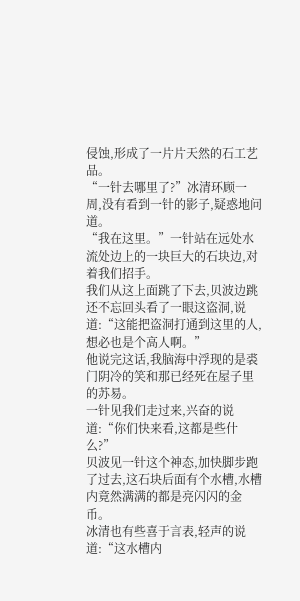侵蚀,形成了一片片天然的石工艺品。
“一针去哪里了?”冰清环顾一周,没有看到一针的影子,疑惑地问道。
“我在这里。”一针站在远处水流处边上的一块巨大的石块边,对着我们招手。
我们从这上面跳了下去,贝波边跳还不忘回头看了一眼这盗洞,说道:“这能把盗洞打通到这里的人,想必也是个高人啊。”
他说完这话,我脑海中浮现的是裘门阴冷的笑和那已经死在屋子里的苏易。
一针见我们走过来,兴奋的说道:“你们快来看,这都是些什么?”
贝波见一针这个神态,加快脚步跑了过去,这石块后面有个水槽,水槽内竟然满满的都是亮闪闪的金币。
冰清也有些喜于言表,轻声的说道:“这水槽内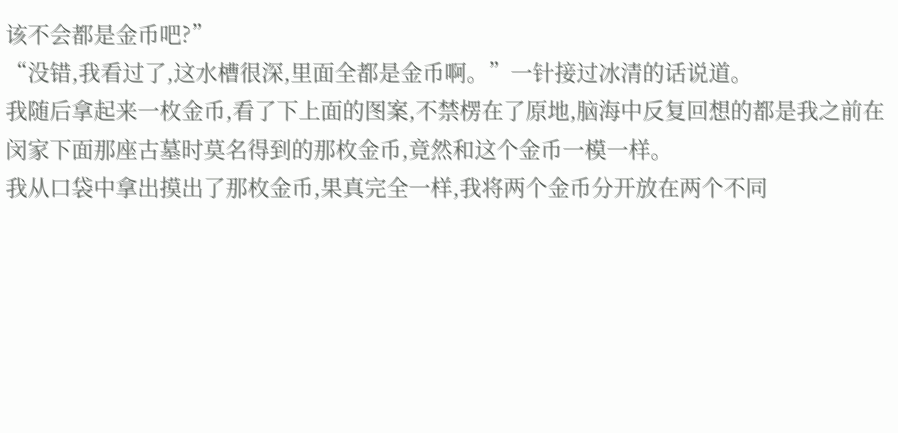该不会都是金币吧?”
“没错,我看过了,这水槽很深,里面全都是金币啊。”一针接过冰清的话说道。
我随后拿起来一枚金币,看了下上面的图案,不禁楞在了原地,脑海中反复回想的都是我之前在闵家下面那座古墓时莫名得到的那枚金币,竟然和这个金币一模一样。
我从口袋中拿出摸出了那枚金币,果真完全一样,我将两个金币分开放在两个不同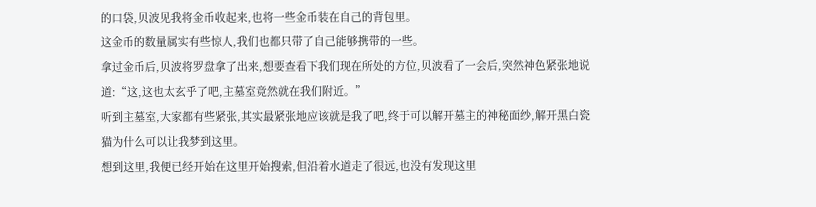的口袋,贝波见我将金币收起来,也将一些金币装在自己的背包里。
这金币的数量属实有些惊人,我们也都只带了自己能够携带的一些。
拿过金币后,贝波将罗盘拿了出来,想要查看下我们现在所处的方位,贝波看了一会后,突然神色紧张地说道:“这,这也太玄乎了吧,主墓室竟然就在我们附近。”
听到主墓室,大家都有些紧张,其实最紧张地应该就是我了吧,终于可以解开墓主的神秘面纱,解开黑白瓷猫为什么可以让我梦到这里。
想到这里,我便已经开始在这里开始搜索,但沿着水道走了很远,也没有发现这里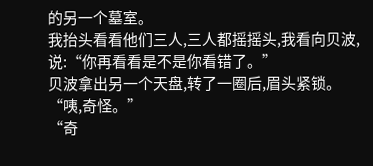的另一个墓室。
我抬头看看他们三人,三人都摇摇头,我看向贝波,说:“你再看看是不是你看错了。”
贝波拿出另一个天盘,转了一圈后,眉头紧锁。
“咦,奇怪。”
“奇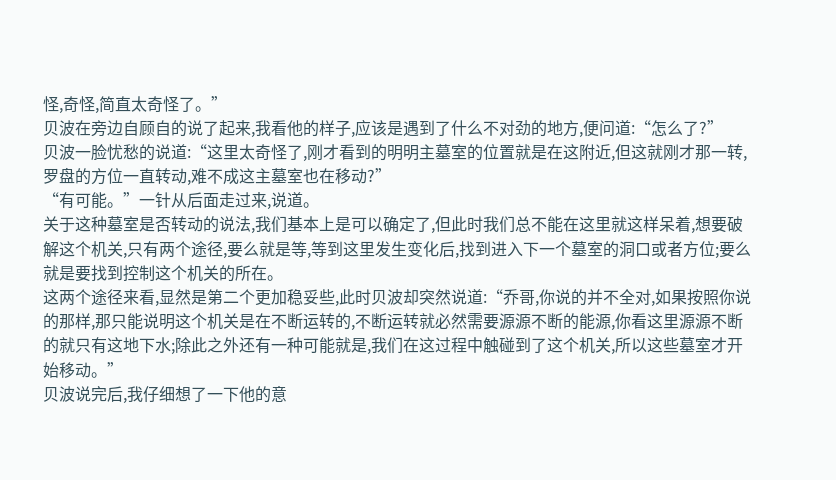怪,奇怪,简直太奇怪了。”
贝波在旁边自顾自的说了起来,我看他的样子,应该是遇到了什么不对劲的地方,便问道:“怎么了?”
贝波一脸忧愁的说道:“这里太奇怪了,刚才看到的明明主墓室的位置就是在这附近,但这就刚才那一转,罗盘的方位一直转动,难不成这主墓室也在移动?”
“有可能。”一针从后面走过来,说道。
关于这种墓室是否转动的说法,我们基本上是可以确定了,但此时我们总不能在这里就这样呆着,想要破解这个机关,只有两个途径,要么就是等,等到这里发生变化后,找到进入下一个墓室的洞口或者方位;要么就是要找到控制这个机关的所在。
这两个途径来看,显然是第二个更加稳妥些,此时贝波却突然说道:“乔哥,你说的并不全对,如果按照你说的那样,那只能说明这个机关是在不断运转的,不断运转就必然需要源源不断的能源,你看这里源源不断的就只有这地下水;除此之外还有一种可能就是,我们在这过程中触碰到了这个机关,所以这些墓室才开始移动。”
贝波说完后,我仔细想了一下他的意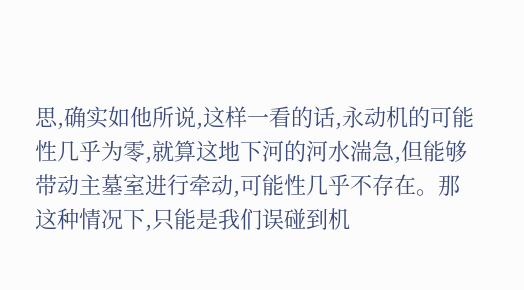思,确实如他所说,这样一看的话,永动机的可能性几乎为零,就算这地下河的河水湍急,但能够带动主墓室进行牵动,可能性几乎不存在。那这种情况下,只能是我们误碰到机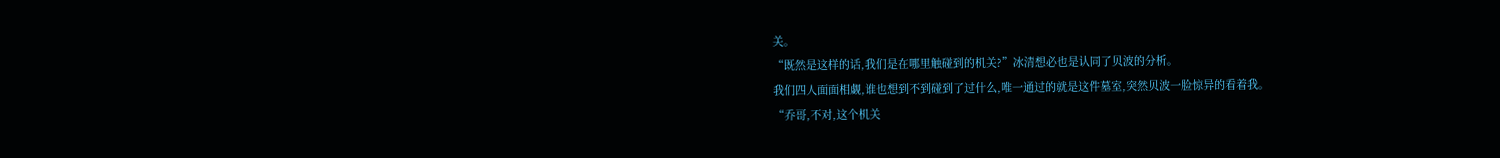关。
“既然是这样的话,我们是在哪里触碰到的机关?”冰清想必也是认同了贝波的分析。
我们四人面面相觑,谁也想到不到碰到了过什么,唯一通过的就是这件墓室,突然贝波一脸惊异的看着我。
“乔哥,不对,这个机关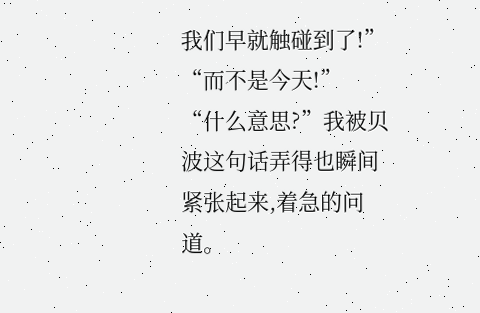我们早就触碰到了!”
“而不是今天!”
“什么意思?”我被贝波这句话弄得也瞬间紧张起来,着急的问道。